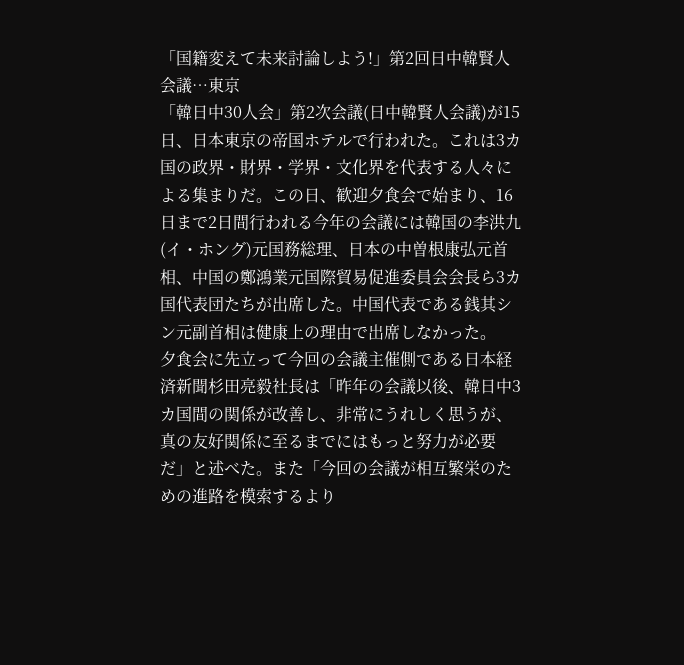「国籍変えて未来討論しよう!」第2回日中韓賢人会議…東京
「韓日中30人会」第2次会議(日中韓賢人会議)が15日、日本東京の帝国ホテルで行われた。これは3カ国の政界・財界・学界・文化界を代表する人々による集まりだ。この日、歓迎夕食会で始まり、16日まで2日間行われる今年の会議には韓国の李洪九(イ・ホング)元国務総理、日本の中曽根康弘元首相、中国の鄭鴻業元国際貿易促進委員会会長ら3カ国代表団たちが出席した。中国代表である銭其シン元副首相は健康上の理由で出席しなかった。
夕食会に先立って今回の会議主催側である日本経済新聞杉田亮毅社長は「昨年の会議以後、韓日中3カ国間の関係が改善し、非常にうれしく思うが、真の友好関係に至るまでにはもっと努力が必要だ」と述べた。また「今回の会議が相互繁栄のための進路を模索するより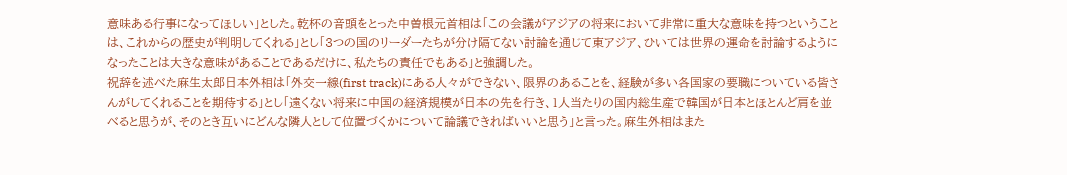意味ある行事になってほしい」とした。乾杯の音頭をとった中曽根元首相は「この会議がアジアの将来において非常に重大な意味を持つということは、これからの歴史が判明してくれる」とし「3つの国のリーダーたちが分け隔てない討論を通じて東アジア、ひいては世界の運命を討論するようになったことは大きな意味があることであるだけに、私たちの責任でもある」と強調した。
祝辞を述べた麻生太郎日本外相は「外交一線(first track)にある人々ができない、限界のあることを、経験が多い各国家の要職についている皆さんがしてくれることを期待する」とし「遠くない将来に中国の経済規模が日本の先を行き、1人当たりの国内総生産で韓国が日本とほとんど肩を並べると思うが、そのとき互いにどんな隣人として位置づくかについて論議できればいいと思う」と言った。麻生外相はまた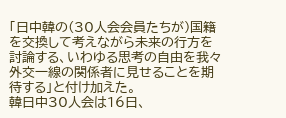「日中韓の(30人会会員たちが)国籍を交換して考えながら未来の行方を討論する、いわゆる思考の自由を我々外交一線の関係者に見せることを期待する」と付け加えた。
韓日中30人会は16日、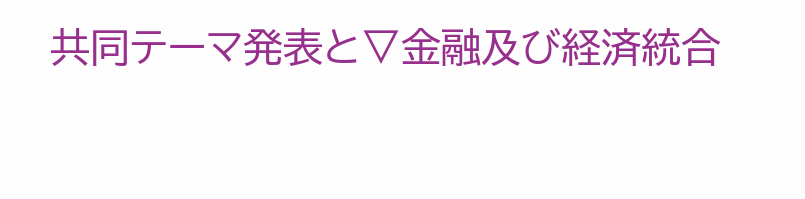共同テーマ発表と▽金融及び経済統合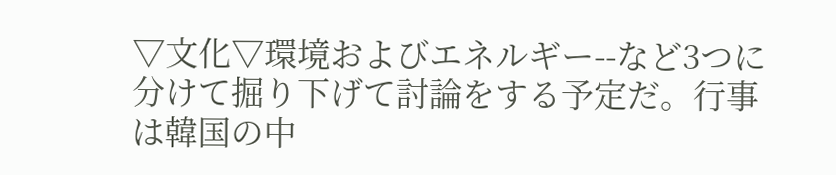▽文化▽環境およびエネルギー--など3つに分けて掘り下げて討論をする予定だ。行事は韓国の中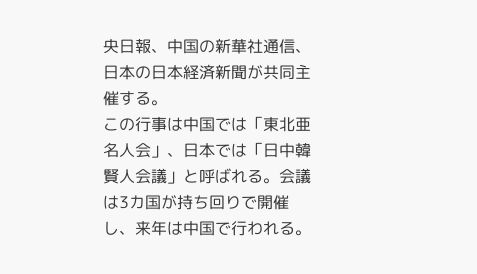央日報、中国の新華社通信、日本の日本経済新聞が共同主催する。
この行事は中国では「東北亜名人会」、日本では「日中韓賢人会議」と呼ばれる。会議は3カ国が持ち回りで開催し、来年は中国で行われる。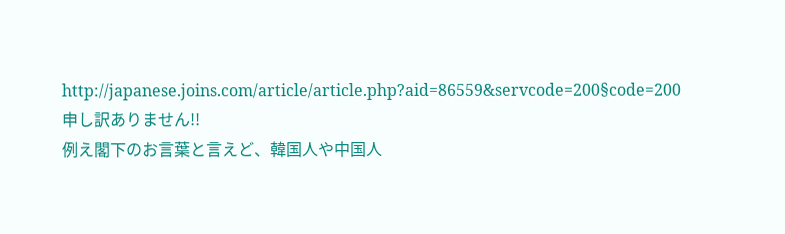http://japanese.joins.com/article/article.php?aid=86559&servcode=200§code=200
申し訳ありません!!
例え閣下のお言葉と言えど、韓国人や中国人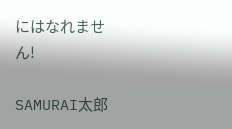にはなれません!

SAMURAI太郎